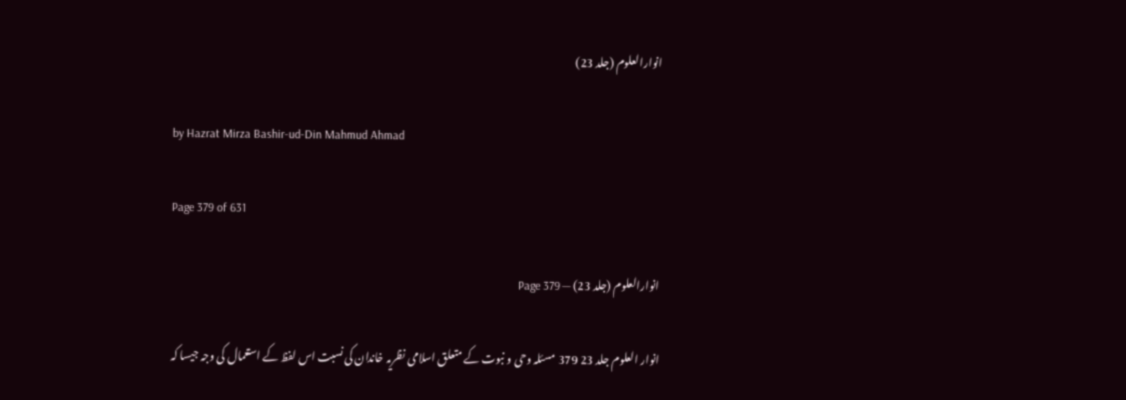انوارالعلوم (جلد 23)

by Hazrat Mirza Bashir-ud-Din Mahmud Ahmad

Page 379 of 631

انوارالعلوم (جلد 23) — Page 379

انوار العلوم جلد 23 379 مسئلہ وحی و نبوت کے متعلق اسلامی نظریہ خاندان کی نسبت اس لفظ کے استعمال کی وجہ جیسا کہ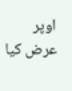اوپر عرض کیا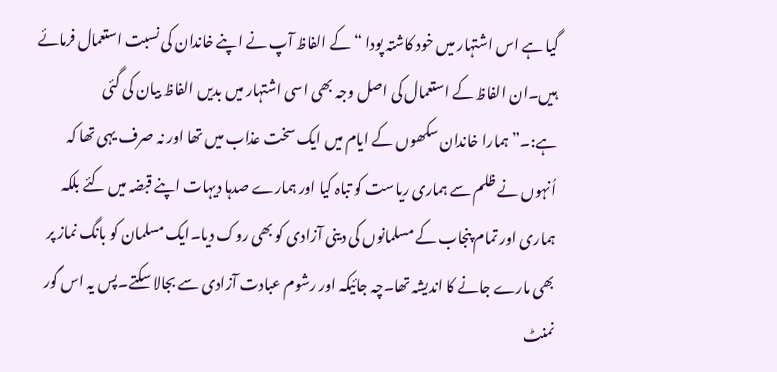گیا ہے اس اشتہار میں خود کاشتہ پودا “ کے الفاظ آپ نے اپنے خاندان کی نسبت استعمال فرمائے ہیں۔ان الفاظ کے استعمال کی اصل وجہ بھی اسی اشتہار میں بدیں الفاظ بیان کی گئی ہے:۔”ہمارا خاندان سکھوں کے ایام میں ایک سخت عذاب میں تھا اور نہ صرف یہی تھا کہ اُنہوں نے ظلم سے ہماری ریاست کو تباہ کیا اور ہمارے صدہا دیہات اپنے قبضہ میں کئے بلکہ ہماری اور تمام پنجاب کے مسلمانوں کی دینی آزادی کو بھی روک دیا۔ایک مسلمان کو بانگ نماز پر بھی مارے جانے کا اندیشہ تھا۔چہ جائیکہ اور رشوم عبادت آزادی سے بجالا سکتے۔پس یہ اس گور نمنٹ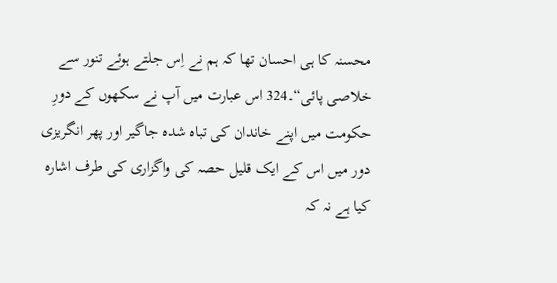محسنہ کا ہی احسان تھا کہ ہم نے اِس جلتے ہوئے تنور سے خلاصی پائی“۔324 اس عبارت میں آپ نے سکھوں کے دورِ حکومت میں اپنے خاندان کی تباہ شدہ جاگیر اور پھر انگریزی دور میں اس کے ایک قلیل حصہ کی واگزاری کی طرف اشارہ کیا ہے نہ کہ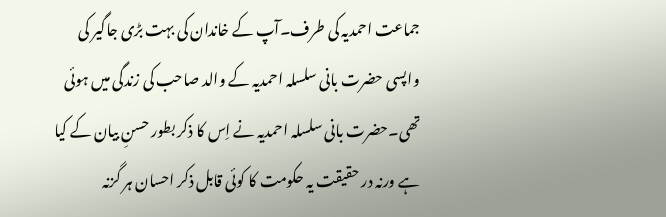جماعت احمدیہ کی طرف۔آپ کے خاندان کی بہت بڑی جاگیر کی واپسی حضرت بانی سلسلہ احمدیہ کے والد صاحب کی زندگی میں ہوئی تھی۔حضرت بانی سلسلہ احمدیہ نے اِس کا ذکر بطور حسنِ بیان کے کیا ہے ورنہ در حقیقت یہ حکومت کا کوئی قابل ذکر احسان ہر گزنہ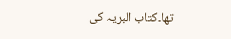تھا۔کتاب البریہ کی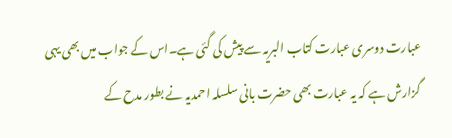عبارت دوسری عبارت کتاب البریہ سے پیش کی گئی ہے۔اس کے جواب میں بھی یہی گزارش ہے کہ یہ عبارت بھی حضرت بانی سلسلہ احمدیہ نے بطور مدح کے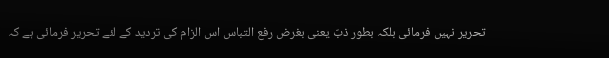تحریر نہیں فرمائی بلکہ بطور ذبّ یعنی بغرض رفع التباس اس الزام کی تردید کے لئے تحریر فرمائی ہے کہ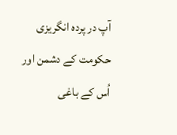آپ در پردہ انگریزی حکومت کے دشمن اور اُس کے باغی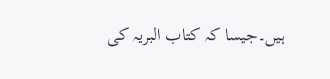ہیں۔جیسا کہ کتاب البریہ کی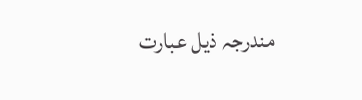مندرجہ ذیل عبارت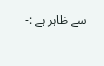سے ظاہر ہے :-